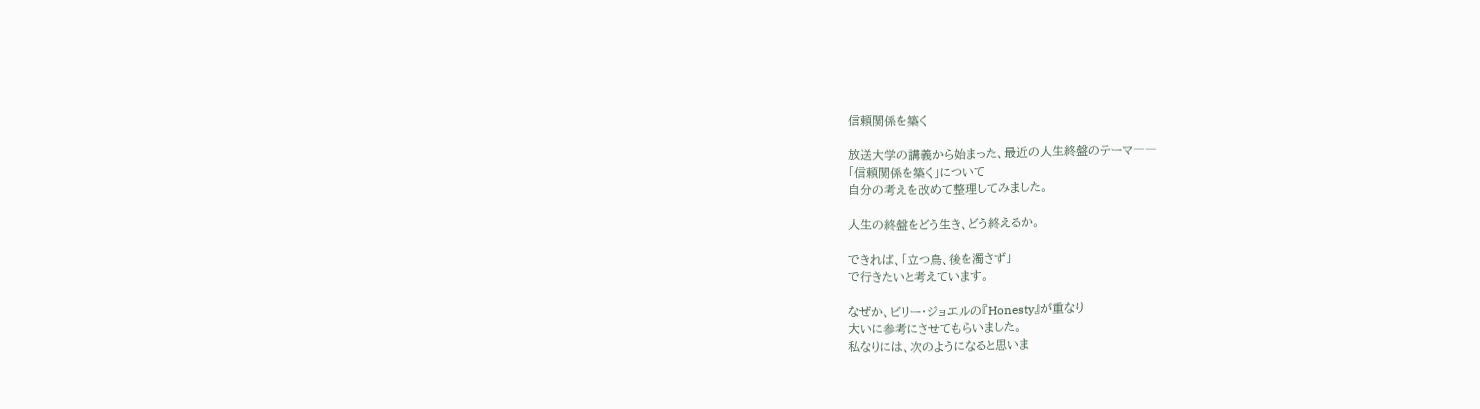信頼関係を築く

放送大学の講義から始まった、最近の人生終盤のテーマ――
「信頼関係を築く」について
自分の考えを改めて整理してみました。

人生の終盤をどう生き、どう終えるか。

できれば、「立つ鳥、後を濁さず」
で行きたいと考えています。

なぜか、ビリー・ジョエルの『Honesty』が重なり
大いに参考にさせてもらいました。
私なりには、次のようになると思いま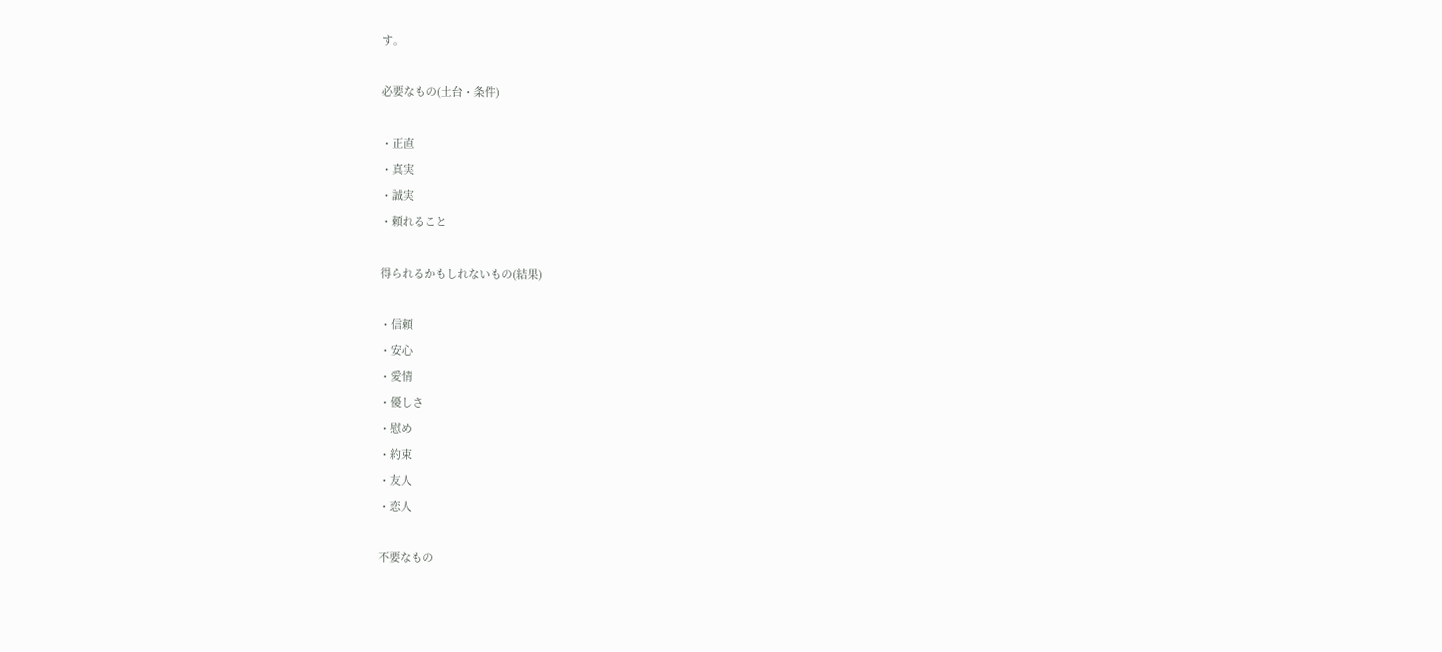す。

必要なもの(土台・条件)

・正直
・真実
・誠実
・頼れること

得られるかもしれないもの(結果)

・信頼
・安心
・愛情
・優しさ
・慰め
・約束
・友人
・恋人

不要なもの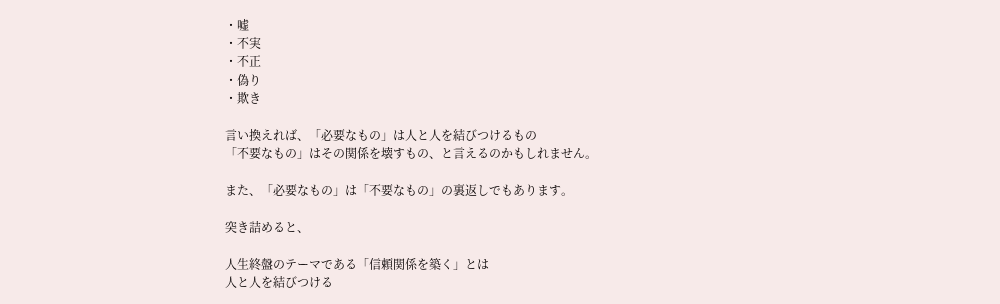・嘘
・不実
・不正
・偽り
・欺き

言い換えれば、「必要なもの」は人と人を結びつけるもの
「不要なもの」はその関係を壊すもの、と言えるのかもしれません。

また、「必要なもの」は「不要なもの」の裏返しでもあります。

突き詰めると、

人生終盤のテーマである「信頼関係を築く」とは
人と人を結びつける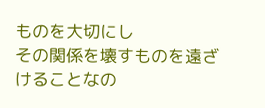ものを大切にし
その関係を壊すものを遠ざけることなの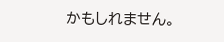かもしれません。